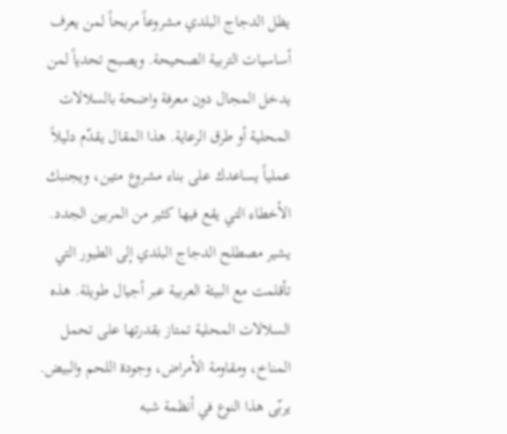يظل الدجاج البلدي مشروعاً مربحاً لمن يعرف أساسيات التربية الصحيحة. ويصبح تحدياً لمن يدخل المجال دون معرفة واضحة بالسلالات المحلية أو طرق الرعاية. هذا المقال يقدّم دليلاً عملياً يساعدك على بناء مشروع متين، ويجنبك الأخطاء التي يقع فيها كثير من المربين الجدد.
يشير مصطلح الدجاج البلدي إلى الطيور التي تأقلمت مع البيئة العربية عبر أجيال طويلة. هذه السلالات المحلية تمتاز بقدرتها على تحمل المناخ، ومقاومة الأمراض، وجودة اللحم والبيض. يربّى هذا النوع في أنظمة شبه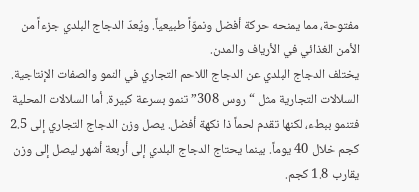مفتوحة، مما يمنحه حركة أفضل ونموّاً طبيعياً. ويُعدّ الدجاج البلدي جزءاً من الأمن الغذائي في الأرياف والمدن.
يختلف الدجاج البلدي عن الدجاج اللاحم التجاري في النمو والصفات الإنتاجية. السلالات التجارية مثل “روس 308” تنمو بسرعة كبيرة. أما السلالات المحلية فتنمو ببطء، لكنها تقدم لحماً ذا نكهة أفضل. يصل وزن الدجاج التجاري إلى 2.5 كجم خلال 40 يوماً. بينما يحتاج الدجاج البلدي إلى أربعة أشهر ليصل إلى وزن يقارب 1.8 كجم.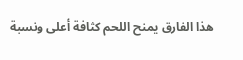هذا الفارق يمنح اللحم كثافة أعلى ونسبة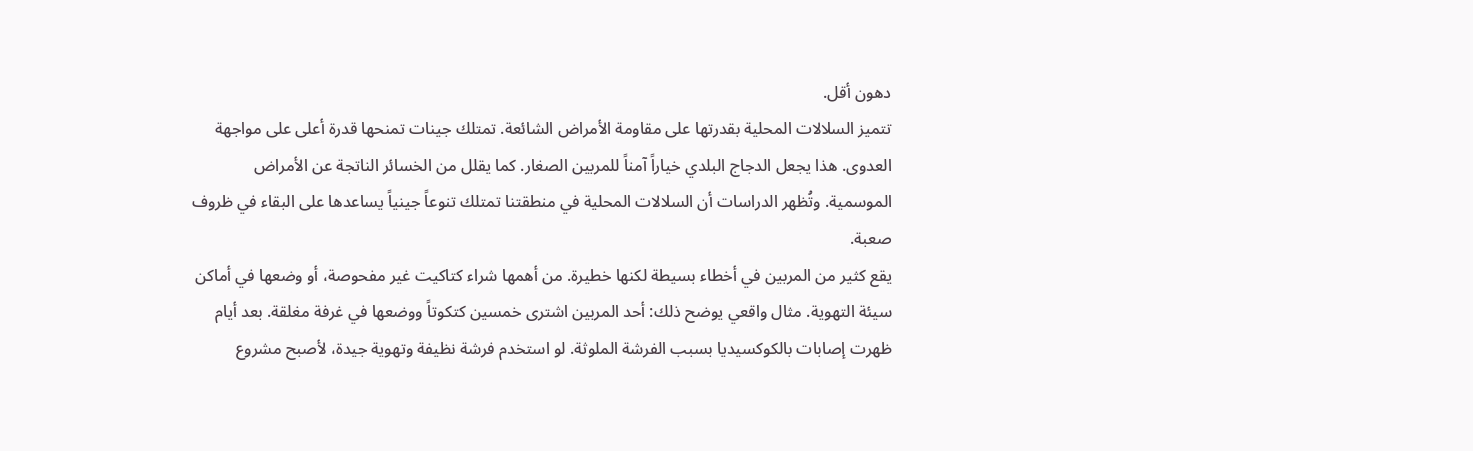دهون أقل.
تتميز السلالات المحلية بقدرتها على مقاومة الأمراض الشائعة. تمتلك جينات تمنحها قدرة أعلى على مواجهة العدوى. هذا يجعل الدجاج البلدي خياراً آمناً للمربين الصغار. كما يقلل من الخسائر الناتجة عن الأمراض الموسمية. وتُظهر الدراسات أن السلالات المحلية في منطقتنا تمتلك تنوعاً جينياً يساعدها على البقاء في ظروف صعبة.
يقع كثير من المربين في أخطاء بسيطة لكنها خطيرة. من أهمها شراء كتاكيت غير مفحوصة، أو وضعها في أماكن سيئة التهوية. مثال واقعي يوضح ذلك: أحد المربين اشترى خمسين كتكوتاً ووضعها في غرفة مغلقة. بعد أيام ظهرت إصابات بالكوكسيديا بسبب الفرشة الملوثة. لو استخدم فرشة نظيفة وتهوية جيدة، لأصبح مشروع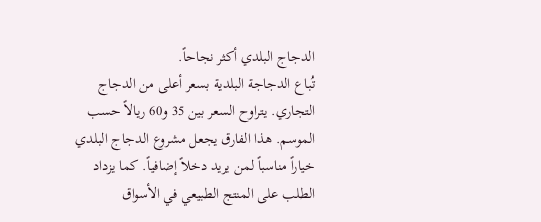الدجاج البلدي أكثر نجاحاً.
تُباع الدجاجة البلدية بسعر أعلى من الدجاج التجاري. يتراوح السعر بين 35 و60 ريالاً حسب الموسم. هذا الفارق يجعل مشروع الدجاج البلدي خياراً مناسباً لمن يريد دخلاً إضافياً. كما يزداد الطلب على المنتج الطبيعي في الأسواق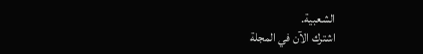الشعبية.
اشترك الآن في المجلة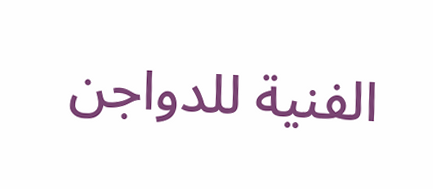الفنية للدواجن